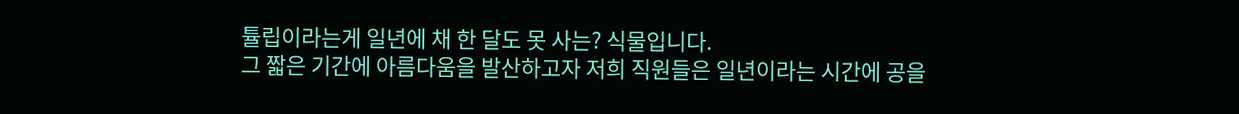튤립이라는게 일년에 채 한 달도 못 사는? 식물입니다.
그 짧은 기간에 아름다움을 발산하고자 저희 직원들은 일년이라는 시간에 공을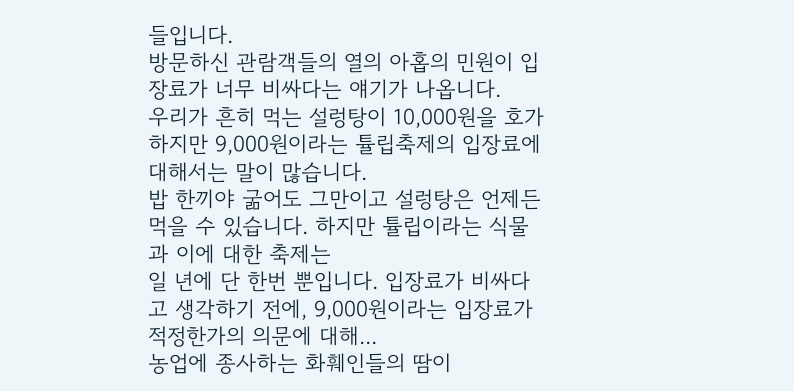들입니다.
방문하신 관람객들의 열의 아홉의 민원이 입장료가 너무 비싸다는 얘기가 나옵니다.
우리가 흔히 먹는 설렁탕이 10,000원을 호가하지만 9,000원이라는 튤립축제의 입장료에 대해서는 말이 많습니다.
밥 한끼야 굶어도 그만이고 설렁탕은 언제든 먹을 수 있습니다. 하지만 튤립이라는 식물과 이에 대한 축제는
일 년에 단 한번 뿐입니다. 입장료가 비싸다고 생각하기 전에, 9,000원이라는 입장료가 적정한가의 의문에 대해...
농업에 종사하는 화훼인들의 땀이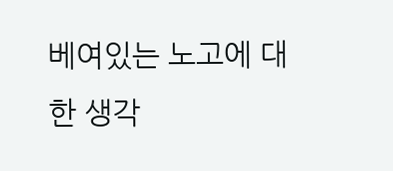베여있는 노고에 대한 생각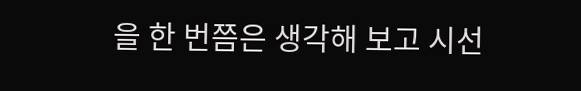을 한 번쯤은 생각해 보고 시선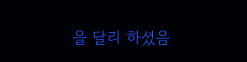을 달리 하셨음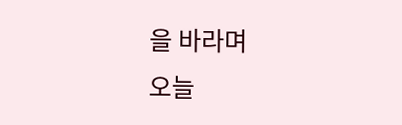을 바라며
오늘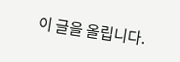이 글을 올립니다.